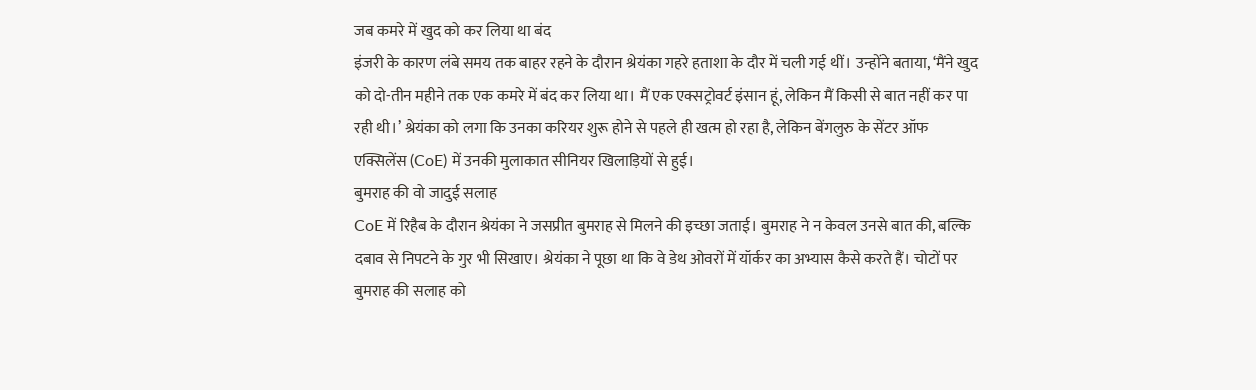जब कमरे में खुद को कर लिया था बंद
इंजरी के कारण लंबे समय तक बाहर रहने के दौरान श्रेयंका गहरे हताशा के दौर में चली गई थीं। उन्होंने बताया, ‘मैंने खुद को दो-तीन महीने तक एक कमरे में बंद कर लिया था। मैं एक एक्सट्रोवर्ट इंसान हूं, लेकिन मैं किसी से बात नहीं कर पा रही थी।’ श्रेयंका को लगा कि उनका करियर शुरू होने से पहले ही खत्म हो रहा है, लेकिन बेंगलुरु के सेंटर ऑफ एक्सिलेंस (CoE) में उनकी मुलाकात सीनियर खिलाड़ियों से हुई।
बुमराह की वो जादुई सलाह
CoE में रिहैब के दौरान श्रेयंका ने जसप्रीत बुमराह से मिलने की इच्छा जताई। बुमराह ने न केवल उनसे बात की, बल्कि दबाव से निपटने के गुर भी सिखाए। श्रेयंका ने पूछा था कि वे डेथ ओवरों में यॉर्कर का अभ्यास कैसे करते हैं। चोटों पर बुमराह की सलाह को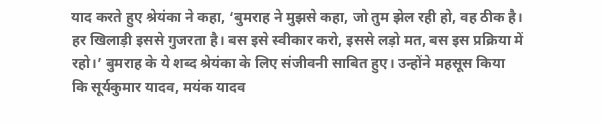याद करते हुए श्रेयंका ने कहा, ‘बुमराह ने मुझसे कहा, जो तुम झेल रही हो, वह ठीक है। हर खिलाड़ी इससे गुजरता है। बस इसे स्वीकार करो, इससे लड़ो मत, बस इस प्रक्रिया में रहो।’ बुमराह के ये शब्द श्रेयंका के लिए संजीवनी साबित हुए। उन्होंने महसूस किया कि सूर्यकुमार यादव, मयंक यादव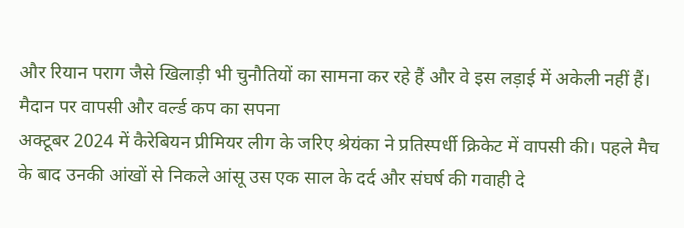और रियान पराग जैसे खिलाड़ी भी चुनौतियों का सामना कर रहे हैं और वे इस लड़ाई में अकेली नहीं हैं।
मैदान पर वापसी और वर्ल्ड कप का सपना
अक्टूबर 2024 में कैरेबियन प्रीमियर लीग के जरिए श्रेयंका ने प्रतिस्पर्धी क्रिकेट में वापसी की। पहले मैच के बाद उनकी आंखों से निकले आंसू उस एक साल के दर्द और संघर्ष की गवाही दे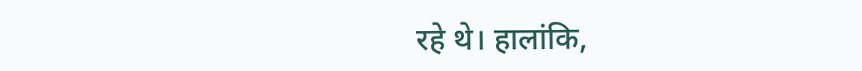रहे थे। हालांकि,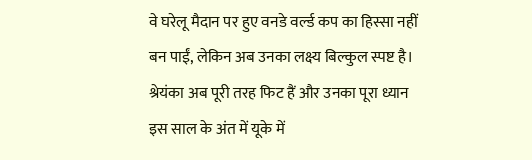वे घरेलू मैदान पर हुए वनडे वर्ल्ड कप का हिस्सा नहीं बन पाईं, लेकिन अब उनका लक्ष्य बिल्कुल स्पष्ट है। श्रेयंका अब पूरी तरह फिट हैं और उनका पूरा ध्यान इस साल के अंत में यूके में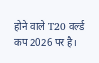होने वाले T20 वर्ल्ड कप 2026 पर है।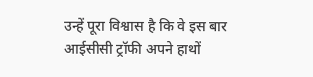उन्हें पूरा विश्वास है कि वे इस बार आईसीसी ट्रॉफी अपने हाथों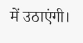में उठाएंगी।